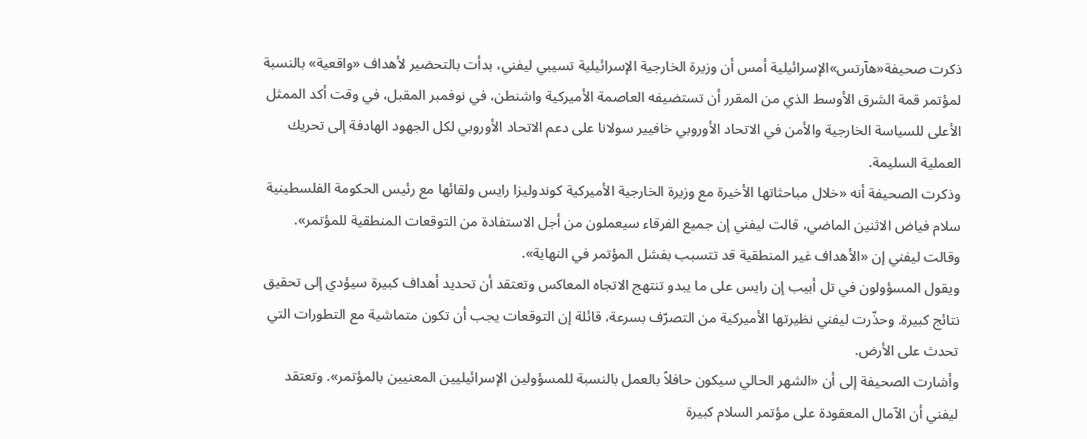ذكرت صحيفة«هآرتس»الإسرائيلية أمس أن وزيرة الخارجية الإسرائيلية تسيبي ليفني، بدأت بالتحضير لأهداف «واقعية» بالنسبة لمؤتمر قمة الشرق الأوسط الذي من المقرر أن تستضيفه العاصمة الأميركية واشنطن، في نوفمبر المقبل، في وقت أكد الممثل الأعلى للسياسة الخارجية والأمن في الاتحاد الأوروبي خافيير سولانا على دعم الاتحاد الأوروبي لكل الجهود الهادفة إلى تحريك العملية السليمة.
وذكرت الصحيفة أنه «خلال مباحثاتها الأخيرة مع وزيرة الخارجية الأميركية كوندوليزا رايس ولقائها مع رئيس الحكومة الفلسطينية سلام فياض الاثنين الماضي، قالت ليفني إن جميع الفرقاء سيعملون من أجل الاستفادة من التوقعات المنطقية للمؤتمر». وقالت ليفني إن «الأهداف غير المنطقية قد تتسبب بفشل المؤتمر في النهاية».
ويقول المسؤولون في تل أبيب إن رايس على ما يبدو تنتهج الاتجاه المعاكس وتعتقد أن تحديد أهداف كبيرة سيؤدي إلى تحقيق نتائج كبيرة. وحذّرت ليفني نظيرتها الأميركية من التصرّف بسرعة، قائلة إن التوقعات يجب أن تكون متماشية مع التطورات التي تحدث على الأرض.
وأشارت الصحيفة إلى أن «الشهر الحالي سيكون حافلاً بالعمل بالنسبة للمسؤولين الإسرائيليين المعنيين بالمؤتمر». وتعتقد ليفني أن الآمال المعقودة على مؤتمر السلام كبيرة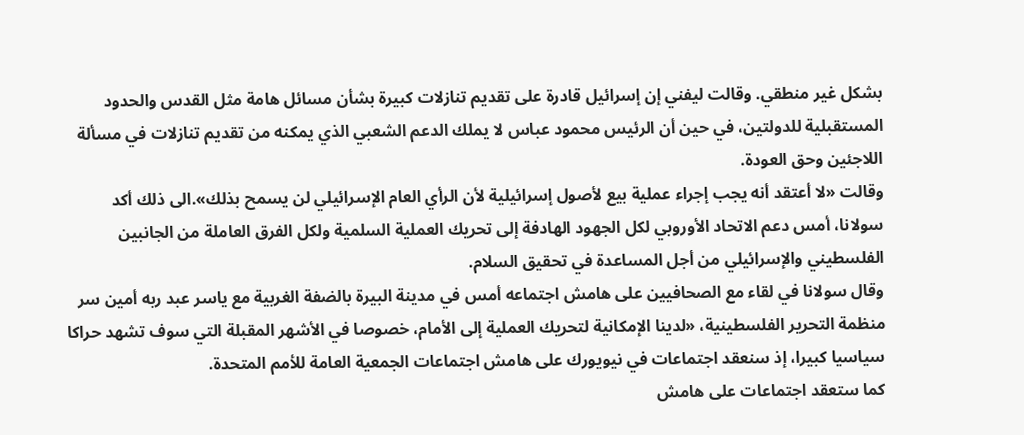بشكل غير منطقي. وقالت ليفني إن إسرائيل قادرة على تقديم تنازلات كبيرة بشأن مسائل هامة مثل القدس والحدود المستقبلية للدولتين، في حين أن الرئيس محمود عباس لا يملك الدعم الشعبي الذي يمكنه من تقديم تنازلات في مسألة اللاجئين وحق العودة.
وقالت «لا أعتقد أنه يجب إجراء عملية بيع لأصول إسرائيلية لأن الرأي العام الإسرائيلي لن يسمح بذلك».الى ذلك أكد سولانا، أمس دعم الاتحاد الأوروبي لكل الجهود الهادفة إلى تحريك العملية السلمية ولكل الفرق العاملة من الجانبين الفلسطيني والإسرائيلي من أجل المساعدة في تحقيق السلام.
وقال سولانا في لقاء مع الصحافيين على هامش اجتماعه أمس في مدينة البيرة بالضفة الغربية مع ياسر عبد ربه أمين سر منظمة التحرير الفلسطينية، «لدينا الإمكانية لتحريك العملية إلى الأمام، خصوصا في الأشهر المقبلة التي سوف تشهد حراكا سياسيا كبيرا، إذ سنعقد اجتماعات في نيويورك على هامش اجتماعات الجمعية العامة للأمم المتحدة.
كما ستعقد اجتماعات على هامش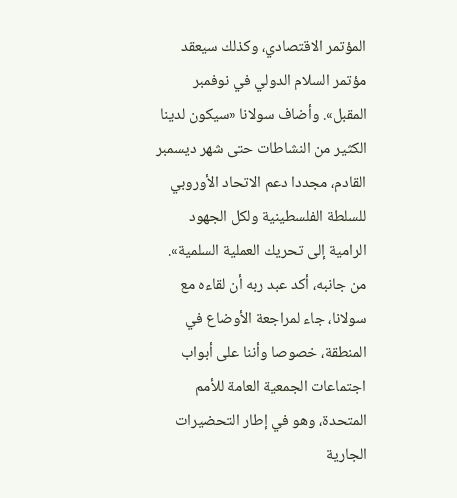المؤتمر الاقتصادي، وكذلك سيعقد مؤتمر السلام الدولي في نوفمبر المقبل». وأضاف سولانا «سيكون لدينا الكثير من النشاطات حتى شهر ديسمبر القادم، مجددا دعم الاتحاد الأوروبي للسلطة الفلسطينية ولكل الجهود الرامية إلى تحريك العملية السلمية».
من جانبه، أكد عبد ربه أن لقاءه مع سولانا، جاء لمراجعة الأوضاع في المنطقة، خصوصا وأننا على أبواب اجتماعات الجمعية العامة للأمم المتحدة، وهو في إطار التحضيرات الجارية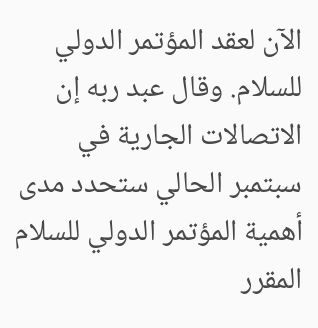الآن لعقد المؤتمر الدولي للسلام. وقال عبد ربه إن الاتصالات الجارية في سبتمبر الحالي ستحدد مدى أهمية المؤتمر الدولي للسلام المقرر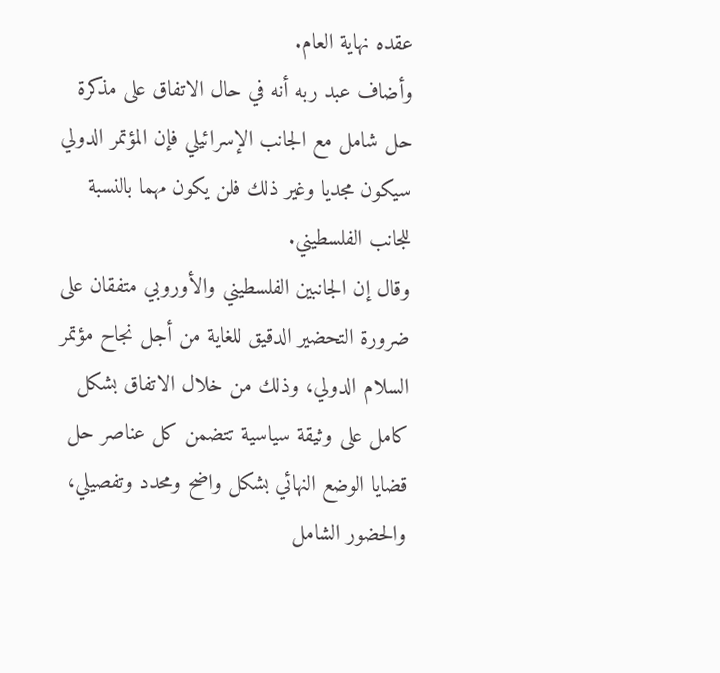عقده نهاية العام.
وأضاف عبد ربه أنه في حال الاتفاق على مذكرة حل شامل مع الجانب الإسرائيلي فإن المؤتمر الدولي سيكون مجديا وغير ذلك فلن يكون مهما بالنسبة للجانب الفلسطيني.
وقال إن الجانبين الفلسطيني والأوروبي متفقان على ضرورة التحضير الدقيق للغاية من أجل نجاح مؤتمر السلام الدولي، وذلك من خلال الاتفاق بشكل كامل على وثيقة سياسية تتضمن كل عناصر حل قضايا الوضع النهائي بشكل واضح ومحدد وتفصيلي، والحضور الشامل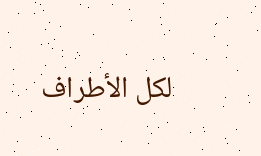لكل الأطراف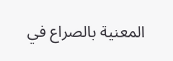المعنية بالصراع في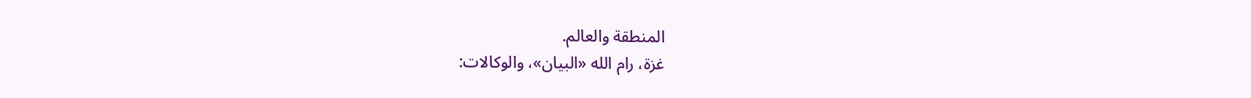المنطقة والعالم.
غزة، رام الله «البيان»، والوكالات: